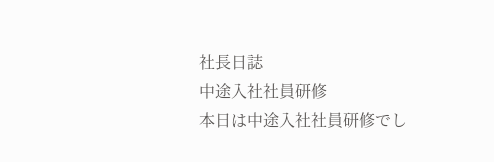社長日誌
中途入社社員研修
本日は中途入社社員研修でし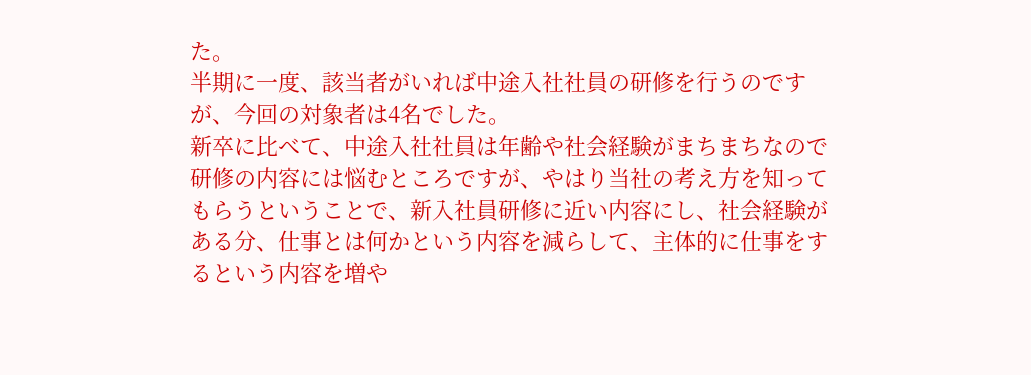た。
半期に一度、該当者がいれば中途入社社員の研修を行うのですが、今回の対象者は4名でした。
新卒に比べて、中途入社社員は年齢や社会経験がまちまちなので研修の内容には悩むところですが、やはり当社の考え方を知ってもらうということで、新入社員研修に近い内容にし、社会経験がある分、仕事とは何かという内容を減らして、主体的に仕事をするという内容を増や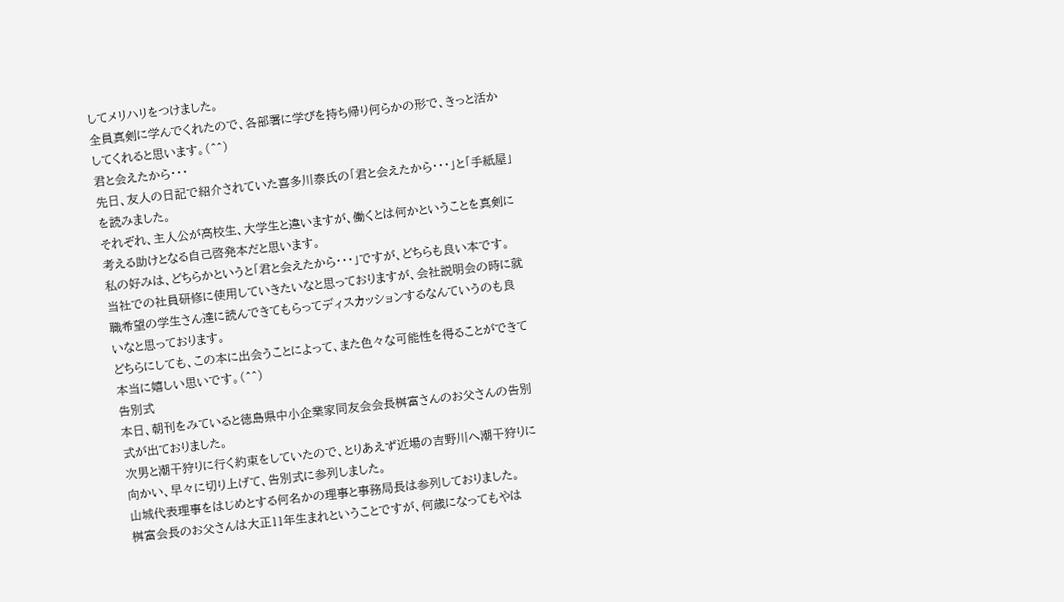してメリハリをつけました。
全員真剣に学んでくれたので、各部署に学びを持ち帰り何らかの形で、きっと活かしてくれると思います。(^^)
君と会えたから・・・
先日、友人の日記で紹介されていた喜多川泰氏の「君と会えたから・・・」と「手紙屋」を読みました。
それぞれ、主人公が高校生、大学生と違いますが、働くとは何かということを真剣に考える助けとなる自己啓発本だと思います。
私の好みは、どちらかというと「君と会えたから・・・」ですが、どちらも良い本です。
当社での社員研修に使用していきたいなと思っておりますが、会社説明会の時に就職希望の学生さん達に読んできてもらってディスカッションするなんていうのも良いなと思っております。
どちらにしても、この本に出会うことによって、また色々な可能性を得ることができて本当に嬉しい思いです。(^^)
告別式
本日、朝刊をみていると徳島県中小企業家同友会会長桝富さんのお父さんの告別式が出ておりました。
次男と潮干狩りに行く約束をしていたので、とりあえず近場の吉野川へ潮干狩りに向かい、早々に切り上げて、告別式に参列しました。
山城代表理事をはじめとする何名かの理事と事務局長は参列しておりました。
桝富会長のお父さんは大正11年生まれということですが、何歳になってもやは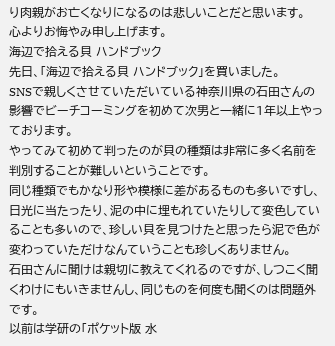り肉親がお亡くなりになるのは悲しいことだと思います。
心よりお悔やみ申し上げます。
海辺で拾える貝 ハンドブック
先日、「海辺で拾える貝 ハンドブック」を買いました。
SNSで親しくさせていただいている神奈川県の石田さんの影響でビーチコーミングを初めて次男と一緒に1年以上やっております。
やってみて初めて判ったのが貝の種類は非常に多く名前を判別することが難しいということです。
同じ種類でもかなり形や模様に差があるものも多いですし、日光に当たったり、泥の中に埋もれていたりして変色していることも多いので、珍しい貝を見つけたと思ったら泥で色が変わっていただけなんていうことも珍しくありません。
石田さんに聞けは親切に教えてくれるのですが、しつこく聞くわけにもいきませんし、同じものを何度も聞くのは問題外です。
以前は学研の「ポケット版 水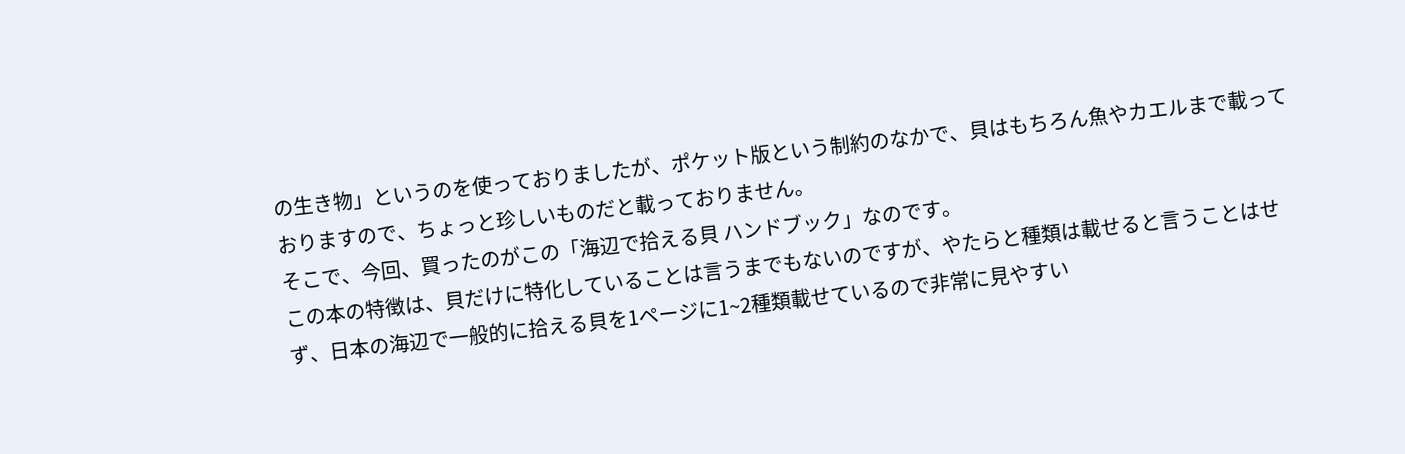の生き物」というのを使っておりましたが、ポケット版という制約のなかで、貝はもちろん魚やカエルまで載っておりますので、ちょっと珍しいものだと載っておりません。
そこで、今回、買ったのがこの「海辺で拾える貝 ハンドブック」なのです。
この本の特徴は、貝だけに特化していることは言うまでもないのですが、やたらと種類は載せると言うことはせず、日本の海辺で一般的に拾える貝を1ページに1~2種類載せているので非常に見やすい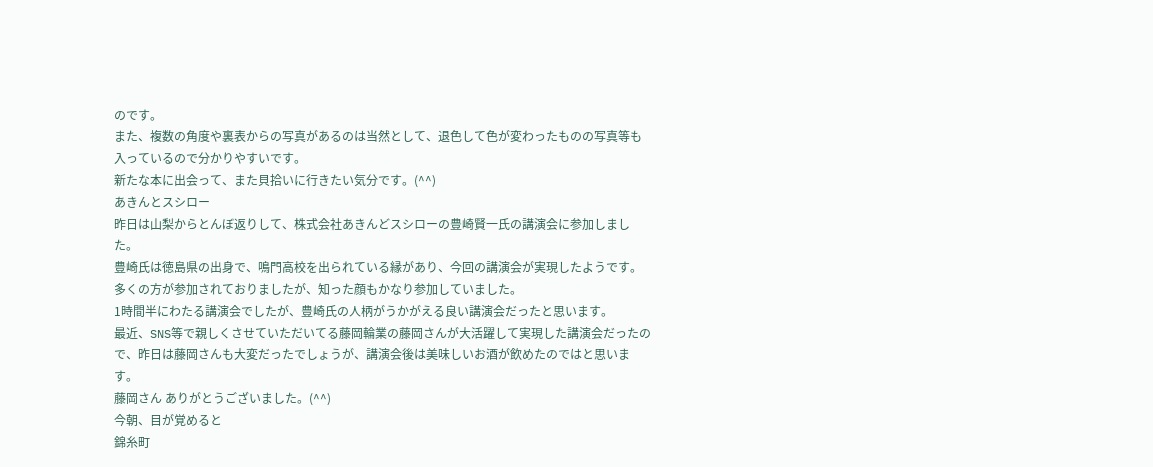のです。
また、複数の角度や裏表からの写真があるのは当然として、退色して色が変わったものの写真等も入っているので分かりやすいです。
新たな本に出会って、また貝拾いに行きたい気分です。(^^)
あきんとスシロー
昨日は山梨からとんぼ返りして、株式会社あきんどスシローの豊崎賢一氏の講演会に参加しました。
豊崎氏は徳島県の出身で、鳴門高校を出られている縁があり、今回の講演会が実現したようです。
多くの方が参加されておりましたが、知った顔もかなり参加していました。
1時間半にわたる講演会でしたが、豊崎氏の人柄がうかがえる良い講演会だったと思います。
最近、SNS等で親しくさせていただいてる藤岡輪業の藤岡さんが大活躍して実現した講演会だったので、昨日は藤岡さんも大変だったでしょうが、講演会後は美味しいお酒が飲めたのではと思います。
藤岡さん ありがとうございました。(^^)
今朝、目が覚めると
錦糸町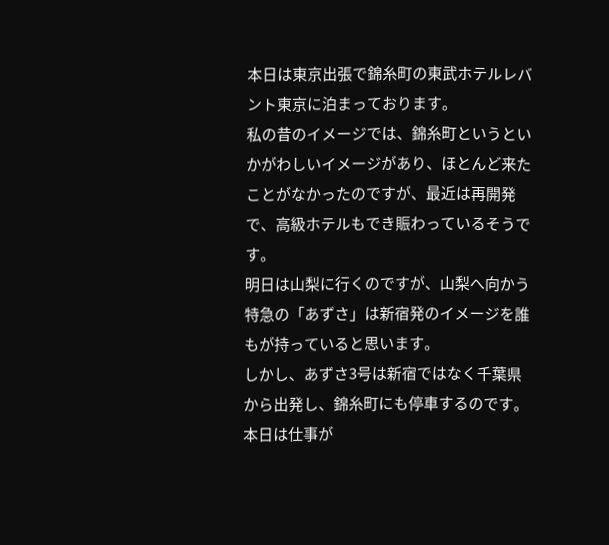本日は東京出張で錦糸町の東武ホテルレバント東京に泊まっております。
私の昔のイメージでは、錦糸町というといかがわしいイメージがあり、ほとんど来たことがなかったのですが、最近は再開発で、高級ホテルもでき賑わっているそうです。
明日は山梨に行くのですが、山梨へ向かう特急の「あずさ」は新宿発のイメージを誰もが持っていると思います。
しかし、あずさ3号は新宿ではなく千葉県から出発し、錦糸町にも停車するのです。
本日は仕事が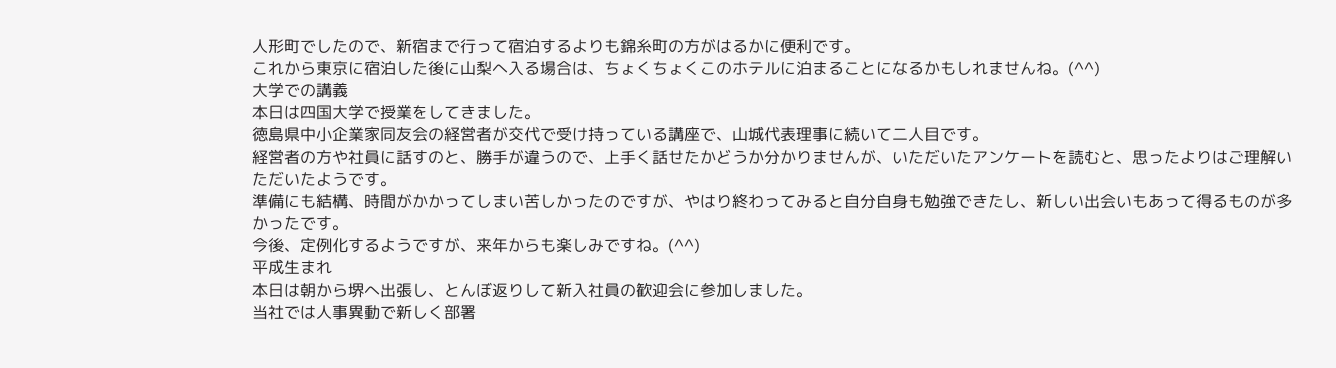人形町でしたので、新宿まで行って宿泊するよりも錦糸町の方がはるかに便利です。
これから東京に宿泊した後に山梨へ入る場合は、ちょくちょくこのホテルに泊まることになるかもしれませんね。(^^)
大学での講義
本日は四国大学で授業をしてきました。
徳島県中小企業家同友会の経営者が交代で受け持っている講座で、山城代表理事に続いて二人目です。
経営者の方や社員に話すのと、勝手が違うので、上手く話せたかどうか分かりませんが、いただいたアンケートを読むと、思ったよりはご理解いただいたようです。
準備にも結構、時間がかかってしまい苦しかったのですが、やはり終わってみると自分自身も勉強できたし、新しい出会いもあって得るものが多かったです。
今後、定例化するようですが、来年からも楽しみですね。(^^)
平成生まれ
本日は朝から堺へ出張し、とんぼ返りして新入社員の歓迎会に参加しました。
当社では人事異動で新しく部署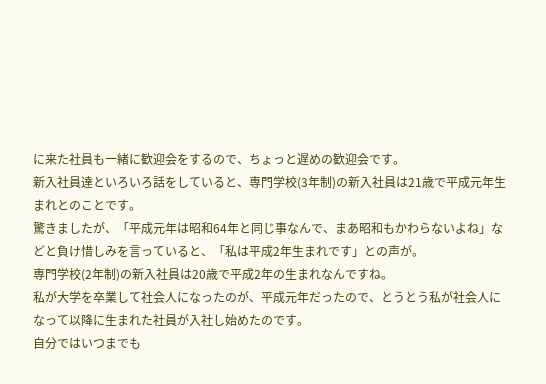に来た社員も一緒に歓迎会をするので、ちょっと遅めの歓迎会です。
新入社員達といろいろ話をしていると、専門学校(3年制)の新入社員は21歳で平成元年生まれとのことです。
驚きましたが、「平成元年は昭和64年と同じ事なんで、まあ昭和もかわらないよね」などと負け惜しみを言っていると、「私は平成2年生まれです」との声が。
専門学校(2年制)の新入社員は20歳で平成2年の生まれなんですね。
私が大学を卒業して社会人になったのが、平成元年だったので、とうとう私が社会人になって以降に生まれた社員が入社し始めたのです。
自分ではいつまでも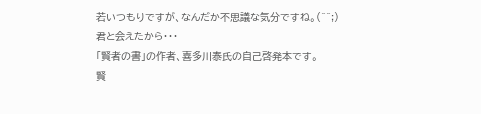若いつもりですが、なんだか不思議な気分ですね。(^^;)
君と会えたから・・・
「賢者の書」の作者、喜多川泰氏の自己啓発本です。
賢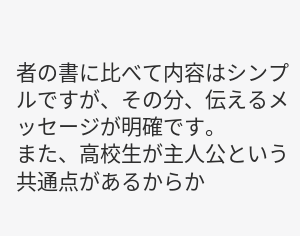者の書に比べて内容はシンプルですが、その分、伝えるメッセージが明確です。
また、高校生が主人公という共通点があるからか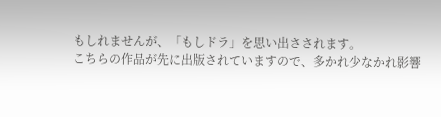もしれませんが、「もしドラ」を思い出さされます。
こちらの作品が先に出版されていますので、多かれ少なかれ影響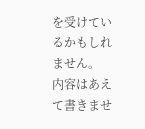を受けているかもしれません。
内容はあえて書きませ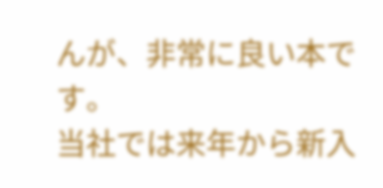んが、非常に良い本です。
当社では来年から新入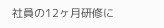社員の12ヶ月研修に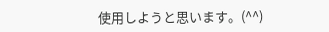使用しようと思います。(^^)